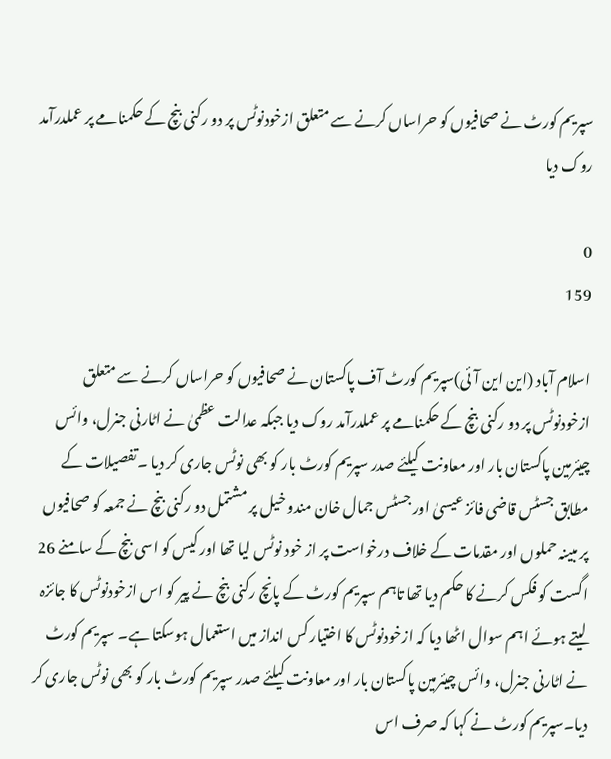سپریم کورٹ نے صحافیوں کو حراساں کرنے سے متعلق ازخودنوٹس پر دو رکنی بنچ کے حکمنامے پر عملدرآمد روک دیا

0
159

اسلام آباد (این این آئی)سپریم کورٹ آف پاکستان نے صحافیوں کو حراساں کرنے سے متعلق ازخودنوٹس پر دو رکنی بنچ کے حکمنامے پر عملدرآمد روک دیا جبکہ عدالت عظمیٰ نے اٹارنی جنرل، وائس چیئرمین پاکستان بار اور معاونت کیلئے صدر سپریم کورٹ بار کو بھی نوٹس جاری کر دیا ۔تفصیلات کے مطابق جسٹس قاضی فائز عیسیٰ اور جسٹس جمال خان مندو خیل پر مشتمل دو رکنی بنچ نے جمعہ کو صحافیوں پر مبینہ حملوں اور مقدمات کے خلاف درخواست پر از خود نوٹس لیا تھا اور کیس کو اسی بنچ کے سامنے 26 اگست کو فکس کرنے کا حکم دیا تھا تاہم سپریم کورٹ کے پانچ رکنی بنچ نے پیر کو اس ازخودنوٹس کا جائزہ لیتے ہوئے اہم سوال اٹھا دیا کہ ازخودنوٹس کا اختیار کس انداز میں استعمال ہوسکتا ہے۔ سپریم کورٹ نے اٹارنی جنرل، وائس چیئرمین پاکستان بار اور معاونت کیلئے صدر سپریم کورٹ بار کو بھی نوٹس جاری کر دیا۔سپریم کورٹ نے کہا کہ صرف اس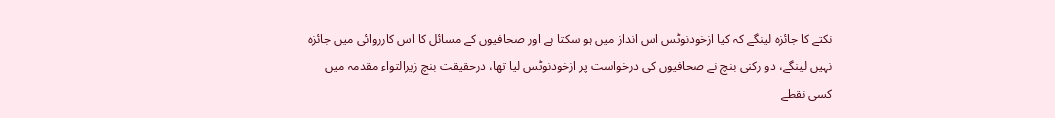نکتے کا جائزہ لینگے کہ کیا ازخودنوٹس اس انداز میں ہو سکتا ہے اور صحافیوں کے مسائل کا اس کارروائی میں جائزہ نہیں لینگے، دو رکنی بنچ نے صحافیوں کی درخواست پر ازخودنوٹس لیا تھا، درحقیقت بنچ زیرالتواء مقدمہ میں کسی نقطے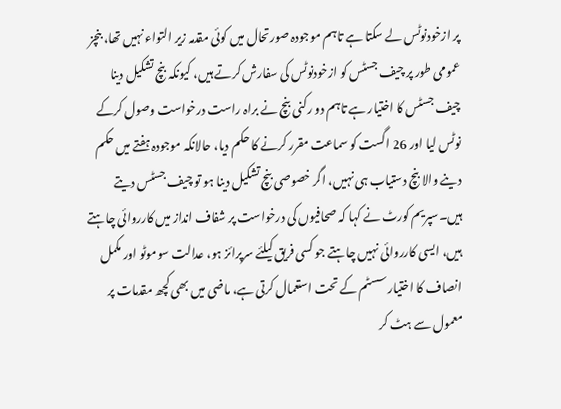پر ازخودنوٹس لے سکتا ہے تاہم موجودہ صورتحال میں کوئی مقدمہ زیر التواء نہیں تھا، بنچز عمومی طور پر چیف جسٹس کو ازخودنوٹس کی سفارش کرتے ہیں، کیونکہ بنچ تشکیل دینا چیف جسٹس کا اختیار ہے تاہم دو رکنی بنچ نے براہ راست درخواست وصول کرکے نوٹس لیا اور 26 اگست کو سماعت مقرر کرنے کا حکم دیا، حالانکہ موجودہ ہفتے میں حکم دینے والا بنچ دستیاب ہی نہیں، اگر خصوصی بنچ تشکیل دینا ہو تو چیف جسٹس دیتے ہیں۔سپریم کورٹ نے کہا کہ صحافیوں کی درخواست پر شفاف انداز میں کارروائی چاہتے ہیں، ایسی کارروائی نہیں چاہتے جو کسی فریق کیلئے سرپرائز ہو، عدالت سوموٹو اور مکمل انصاف کا اختیار سسٹم کے تحت استعمال کرتی ہے، ماضی میں بھی کچھ مقدمات پر معمول سے ہٹ کر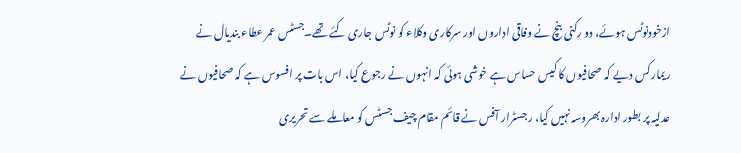ازخودنوٹس ہوئے، دو رکنی بنچ نے وفاقی اداروں اور سرکاری وکلاء کو نوٹس جاری کئے تھے۔جسٹس عمر عطاء بندیال نے ریمارکس دیے کہ صحافیوں کا کیس حساس ہے خوشی ہوئی کہ انہوں نے رجوع کیا، اس بات پر افسوس ہے کہ صحافیوں نے عدلیہ پر بطور ادارہ بھروسہ نہیں کیا، رجسٹرار آفس نے قائم مقام چیف جسٹس کو معاملے سے تحریری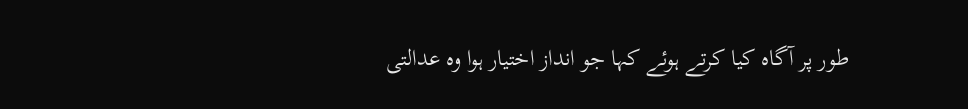طور پر آگاہ کیا کرتے ہوئے کہا جو انداز اختیار ہوا وہ عدالتی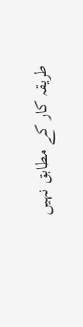طریقہ کار کے مطابق نہیں